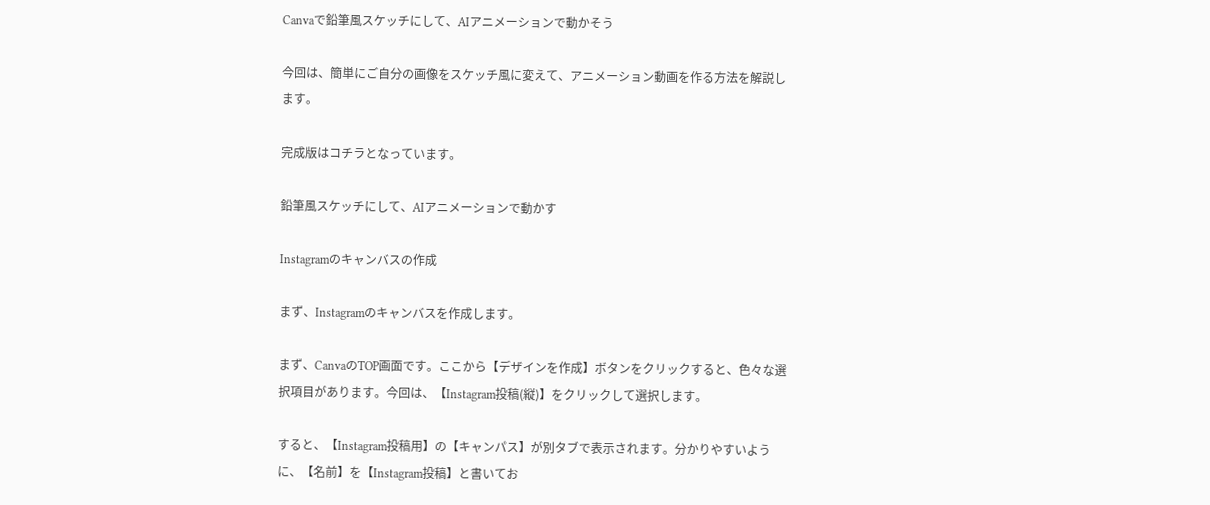Canvaで鉛筆風スケッチにして、AIアニメーションで動かそう

今回は、簡単にご自分の画像をスケッチ風に変えて、アニメーション動画を作る方法を解説します。

完成版はコチラとなっています。

鉛筆風スケッチにして、AIアニメーションで動かす

Instagramのキャンバスの作成

まず、Instagramのキャンバスを作成します。

まず、CanvaのTOP画面です。ここから【デザインを作成】ボタンをクリックすると、色々な選択項目があります。今回は、【Instagram投稿(縦)】をクリックして選択します。

すると、【Instagram投稿用】の【キャンパス】が別タブで表示されます。分かりやすいように、【名前】を【Instagram投稿】と書いてお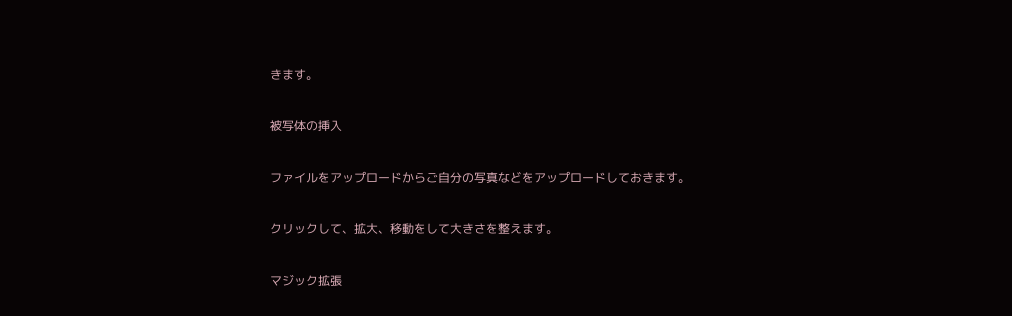きます。

被写体の挿入

ファイルをアップロードからご自分の写真などをアップロードしておきます。

クリックして、拡大、移動をして大きさを整えます。

マジック拡張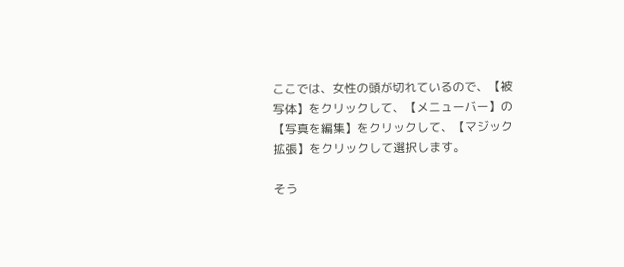ここでは、女性の頭が切れているので、【被写体】をクリックして、【メニューバー】の【写真を編集】をクリックして、【マジック拡張】をクリックして選択します。

そう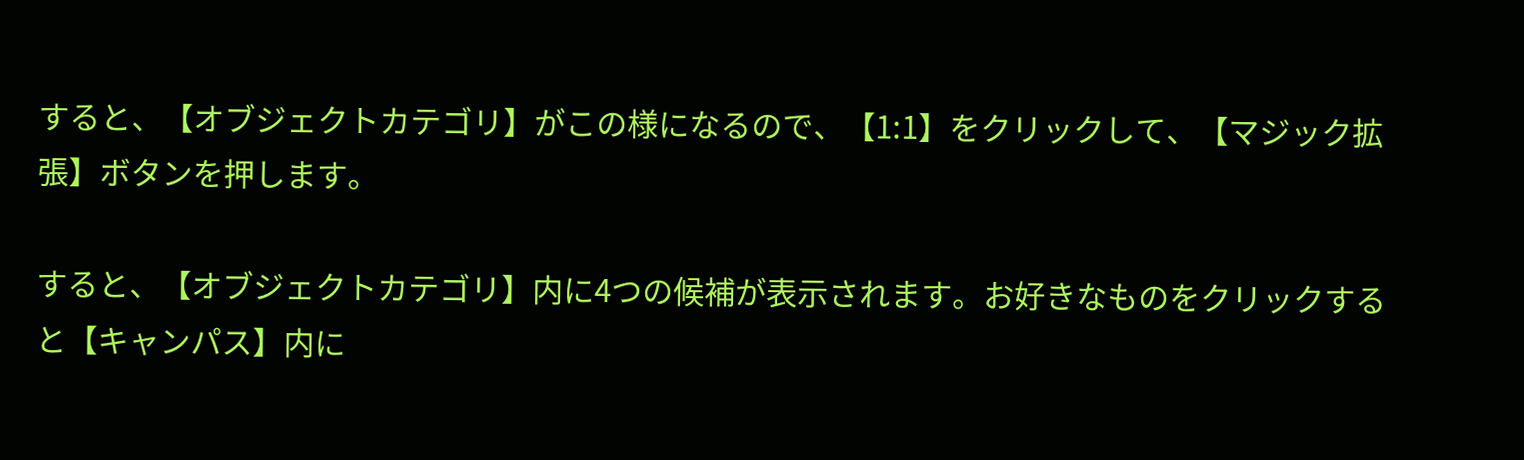すると、【オブジェクトカテゴリ】がこの様になるので、【1:1】をクリックして、【マジック拡張】ボタンを押します。

すると、【オブジェクトカテゴリ】内に4つの候補が表示されます。お好きなものをクリックすると【キャンパス】内に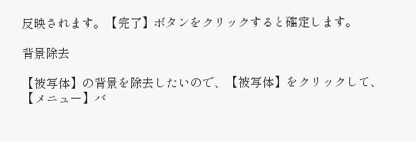反映されます。【完了】ボタンをクリックすると確定します。

背景除去

【被写体】の背景を除去したいので、【被写体】をクリックして、【メニュー】バ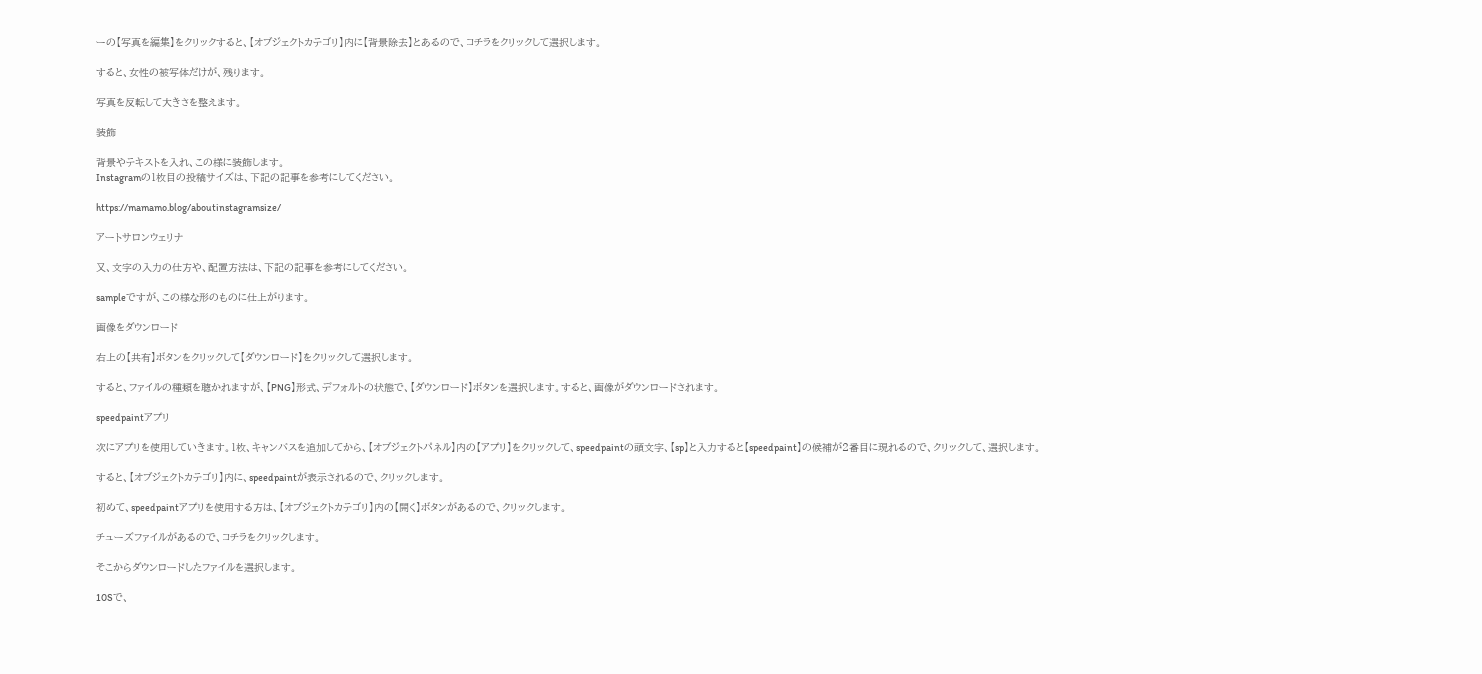ーの【写真を編集】をクリックすると、【オブジェクトカテゴリ】内に【背景除去】とあるので、コチラをクリックして選択します。

すると、女性の被写体だけが、残ります。

写真を反転して大きさを整えます。

装飾

背景やテキストを入れ、この様に装飾します。
Instagramの1枚目の投稿サイズは、下記の記事を参考にしてください。

https://mamamo.blog/aboutinstagramsize/

アートサロンウェリナ

又、文字の入力の仕方や、配置方法は、下記の記事を参考にしてください。

sampleですが、この様な形のものに仕上がります。

画像をダウンロード

右上の【共有】ボタンをクリックして【ダウンロード】をクリックして選択します。

すると、ファイルの種類を聴かれますが、【PNG】形式、デフォルトの状態で、【ダウンロード】ボタンを選択します。すると、画像がダウンロードされます。

speedpaintアプリ

次にアプリを使用していきます。1枚、キャンバスを追加してから、【オブジェクトパネル】内の【アプリ】をクリックして、speedpaintの頭文字、【sp】と入力すると【speedpaint】の候補が2番目に現れるので、クリックして、選択します。

すると、【オブジェクトカテゴリ】内に、speedpaintが表示されるので、クリックします。

初めて、speedpaintアプリを使用する方は、【オブジェクトカテゴリ】内の【開く】ボタンがあるので、クリックします。

チューズファイルがあるので、コチラをクリックします。

そこからダウンロードしたファイルを選択します。

10Sで、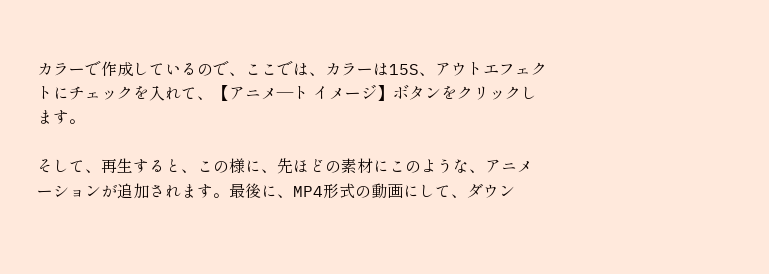カラーで作成しているので、ここでは、カラーは15S、アウトエフェクトにチェックを入れて、【アニメ―ト イメージ】ボタンをクリックします。

そして、再生すると、この様に、先ほどの素材にこのような、アニメーションが追加されます。最後に、MP4形式の動画にして、ダウン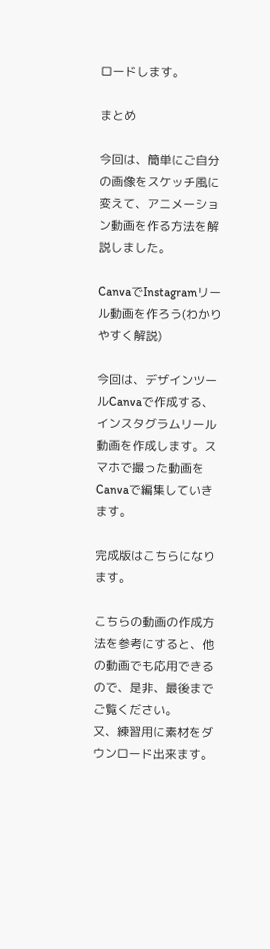ロードします。

まとめ

今回は、簡単にご自分の画像をスケッチ風に変えて、アニメーション動画を作る方法を解説しました。

CanvaでInstagramリール動画を作ろう(わかりやすく解説)

今回は、デザインツールCanvaで作成する、インスタグラムリール動画を作成します。スマホで撮った動画をCanvaで編集していきます。

完成版はこちらになります。

こちらの動画の作成方法を参考にすると、他の動画でも応用できるので、是非、最後までご覧ください。
又、練習用に素材をダウンロード出来ます。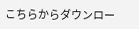こちらからダウンロー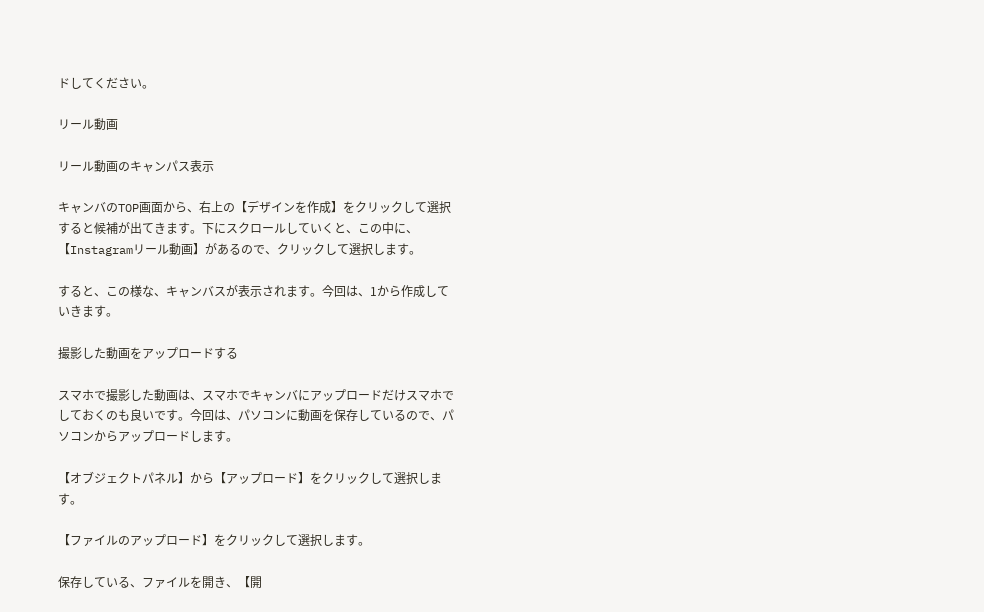ドしてください。

リール動画

リール動画のキャンパス表示

キャンバのTOP画面から、右上の【デザインを作成】をクリックして選択すると候補が出てきます。下にスクロールしていくと、この中に、【Instagramリール動画】があるので、クリックして選択します。

すると、この様な、キャンバスが表示されます。今回は、1から作成していきます。

撮影した動画をアップロードする

スマホで撮影した動画は、スマホでキャンバにアップロードだけスマホでしておくのも良いです。今回は、パソコンに動画を保存しているので、パソコンからアップロードします。

【オブジェクトパネル】から【アップロード】をクリックして選択します。

【ファイルのアップロード】をクリックして選択します。

保存している、ファイルを開き、【開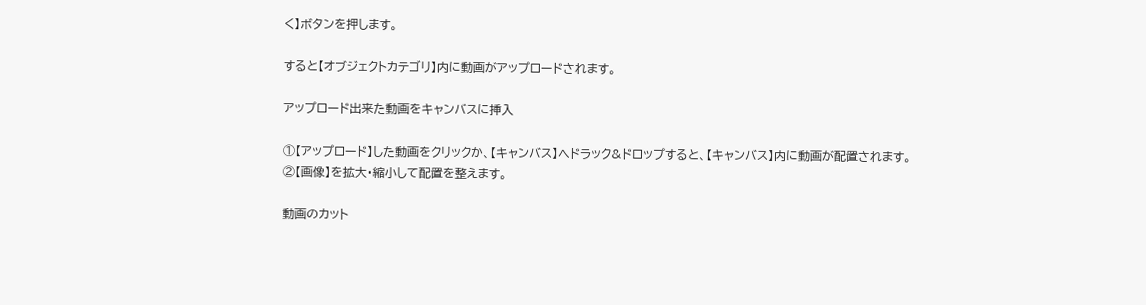く】ボタンを押します。

すると【オブジェクトカテゴリ】内に動画がアップロードされます。

アップロード出来た動画をキャンバスに挿入

①【アップロード】した動画をクリックか、【キャンバス】へドラック&ドロップすると、【キャンバス】内に動画が配置されます。
②【画像】を拡大・縮小して配置を整えます。

動画のカット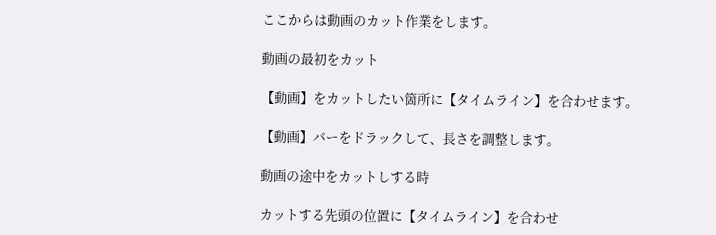ここからは動画のカット作業をします。

動画の最初をカット

【動画】をカットしたい箇所に【タイムライン】を合わせます。

【動画】バーをドラックして、長さを調整します。

動画の途中をカットしする時

カットする先頭の位置に【タイムライン】を合わせ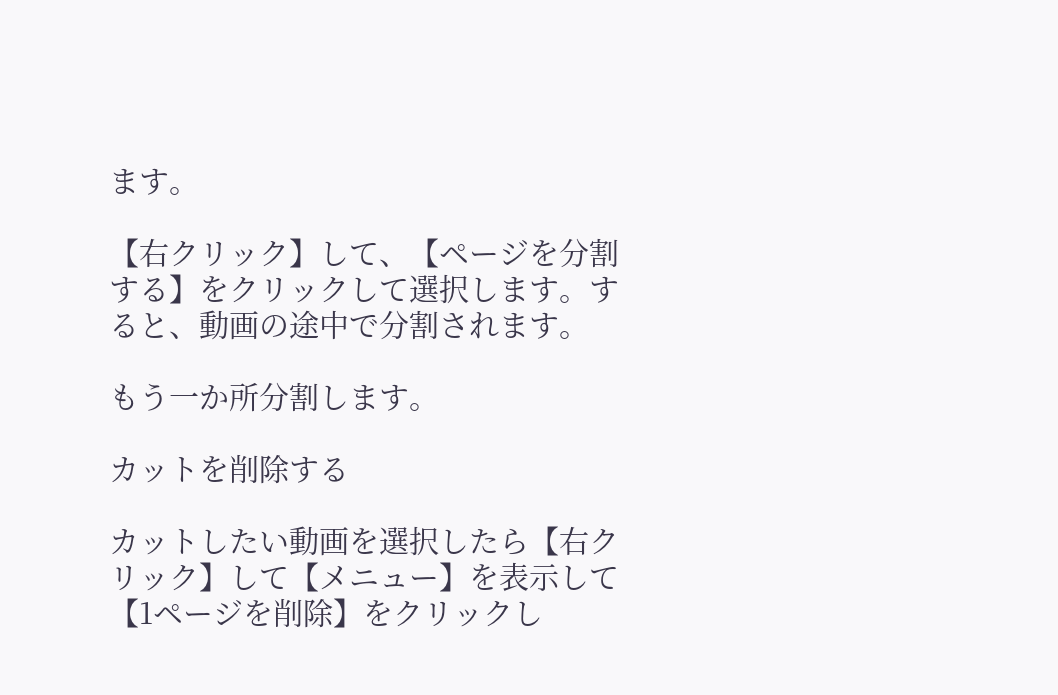ます。

【右クリック】して、【ページを分割する】をクリックして選択します。すると、動画の途中で分割されます。

もう一か所分割します。

カットを削除する

カットしたい動画を選択したら【右クリック】して【メニュー】を表示して【1ページを削除】をクリックし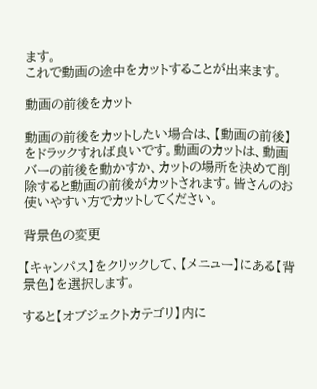ます。
これで動画の途中をカットすることが出来ます。

動画の前後をカット

動画の前後をカットしたい場合は、【動画の前後】をドラックすれば良いです。動画のカットは、動画バーの前後を動かすか、カットの場所を決めて削除すると動画の前後がカットされます。皆さんのお使いやすい方でカットしてください。

背景色の変更

【キャンパス】をクリックして、【メニュー】にある【背景色】を選択します。

すると【オブジェクトカテゴリ】内に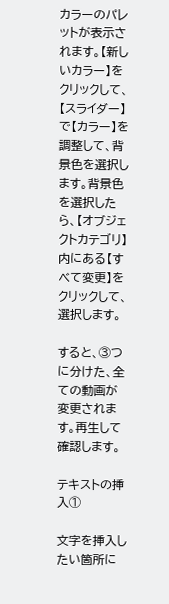カラーのパレットが表示されます。【新しいカラー】をクリックして、【スライダー】で【カラー】を調整して、背景色を選択します。背景色を選択したら、【オブジェクトカテゴリ】内にある【すべて変更】をクリックして、選択します。

すると、③つに分けた、全ての動画が変更されます。再生して確認します。

テキストの挿入①

文字を挿入したい箇所に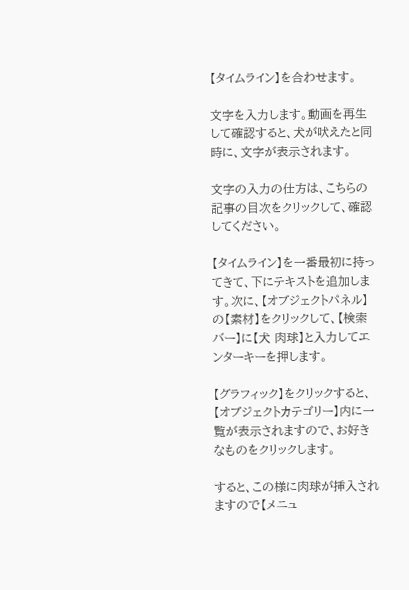【タイムライン】を合わせます。

文字を入力します。動画を再生して確認すると、犬が吠えたと同時に、文字が表示されます。

文字の入力の仕方は、こちらの記事の目次をクリックして、確認してください。

【タイムライン】を一番最初に持ってきて、下にテキストを追加します。次に、【オブジェクトパネル】の【素材】をクリックして、【検索バー】に【犬 肉球】と入力してエンターキーを押します。

【グラフィック】をクリックすると、【オブジェクトカテゴリー】内に一覧が表示されますので、お好きなものをクリックします。

すると、この様に肉球が挿入されますので【メニュ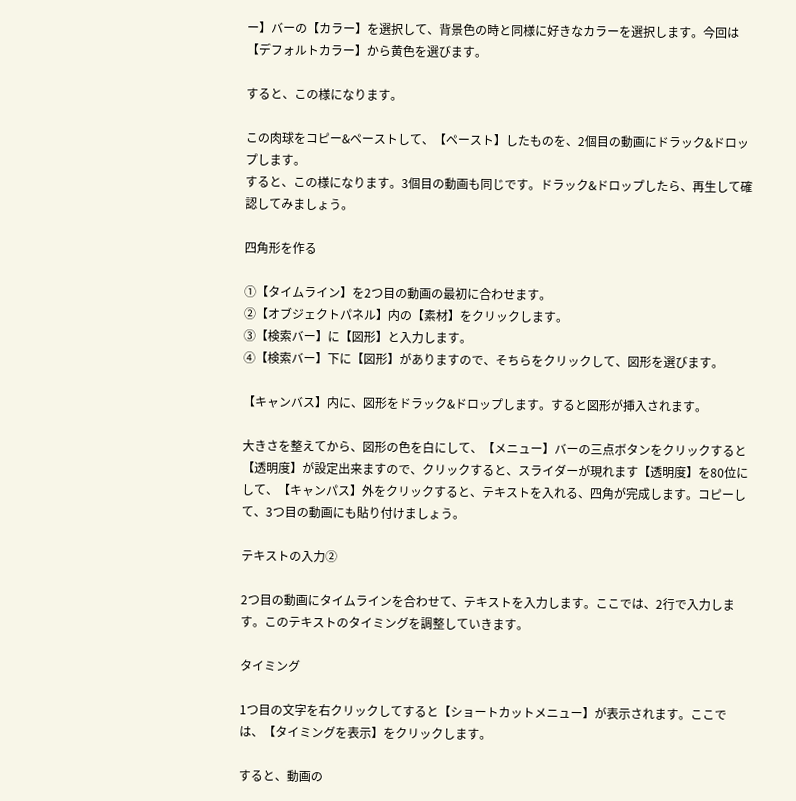ー】バーの【カラー】を選択して、背景色の時と同様に好きなカラーを選択します。今回は【デフォルトカラー】から黄色を選びます。

すると、この様になります。

この肉球をコピー&ペーストして、【ペースト】したものを、2個目の動画にドラック&ドロップします。
すると、この様になります。3個目の動画も同じです。ドラック&ドロップしたら、再生して確認してみましょう。

四角形を作る

①【タイムライン】を2つ目の動画の最初に合わせます。
②【オブジェクトパネル】内の【素材】をクリックします。
③【検索バー】に【図形】と入力します。
➃【検索バー】下に【図形】がありますので、そちらをクリックして、図形を選びます。

【キャンバス】内に、図形をドラック&ドロップします。すると図形が挿入されます。

大きさを整えてから、図形の色を白にして、【メニュー】バーの三点ボタンをクリックすると【透明度】が設定出来ますので、クリックすると、スライダーが現れます【透明度】を80位にして、【キャンパス】外をクリックすると、テキストを入れる、四角が完成します。コピーして、3つ目の動画にも貼り付けましょう。

テキストの入力②

2つ目の動画にタイムラインを合わせて、テキストを入力します。ここでは、2行で入力します。このテキストのタイミングを調整していきます。

タイミング

1つ目の文字を右クリックしてすると【ショートカットメニュー】が表示されます。ここでは、【タイミングを表示】をクリックします。

すると、動画の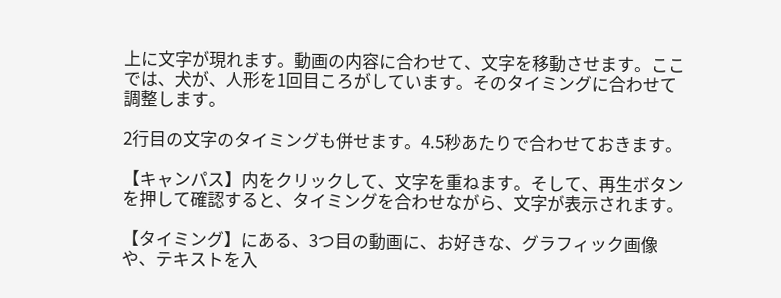上に文字が現れます。動画の内容に合わせて、文字を移動させます。ここでは、犬が、人形を1回目ころがしています。そのタイミングに合わせて調整します。

2行目の文字のタイミングも併せます。4.5秒あたりで合わせておきます。

【キャンパス】内をクリックして、文字を重ねます。そして、再生ボタンを押して確認すると、タイミングを合わせながら、文字が表示されます。

【タイミング】にある、3つ目の動画に、お好きな、グラフィック画像や、テキストを入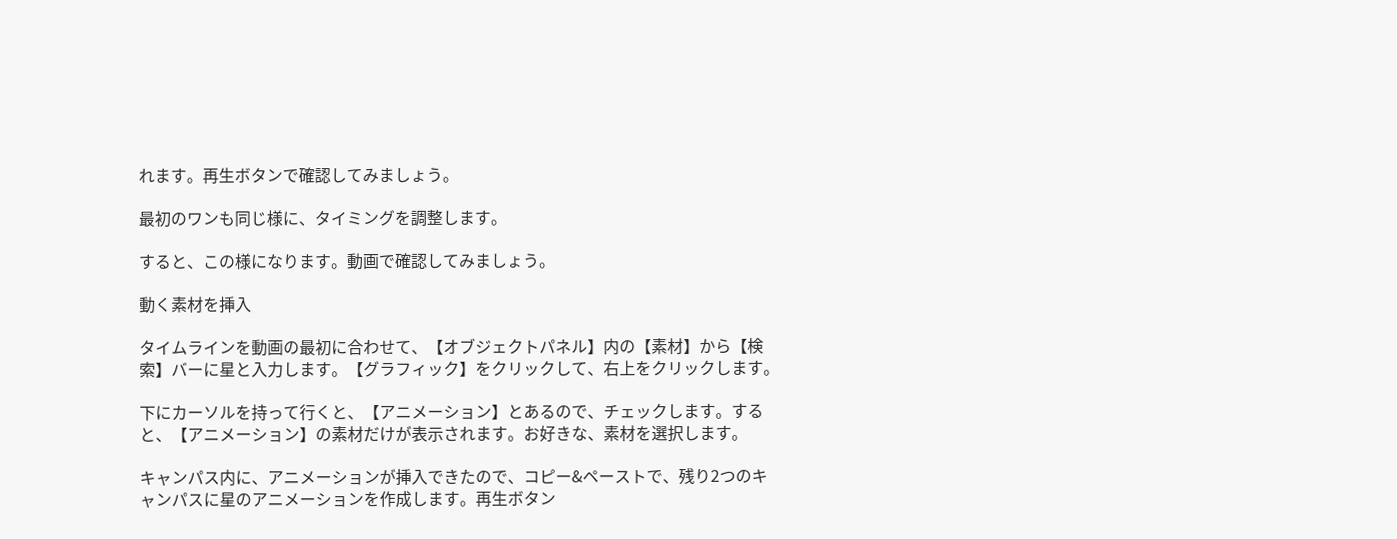れます。再生ボタンで確認してみましょう。

最初のワンも同じ様に、タイミングを調整します。

すると、この様になります。動画で確認してみましょう。

動く素材を挿入

タイムラインを動画の最初に合わせて、【オブジェクトパネル】内の【素材】から【検索】バーに星と入力します。【グラフィック】をクリックして、右上をクリックします。

下にカーソルを持って行くと、【アニメーション】とあるので、チェックします。すると、【アニメーション】の素材だけが表示されます。お好きな、素材を選択します。

キャンパス内に、アニメーションが挿入できたので、コピー&ペーストで、残り2つのキャンパスに星のアニメーションを作成します。再生ボタン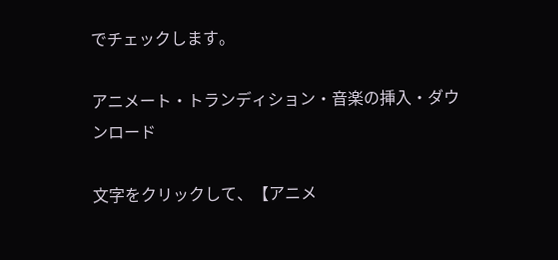でチェックします。

アニメート・トランディション・音楽の挿入・ダウンロード

文字をクリックして、【アニメ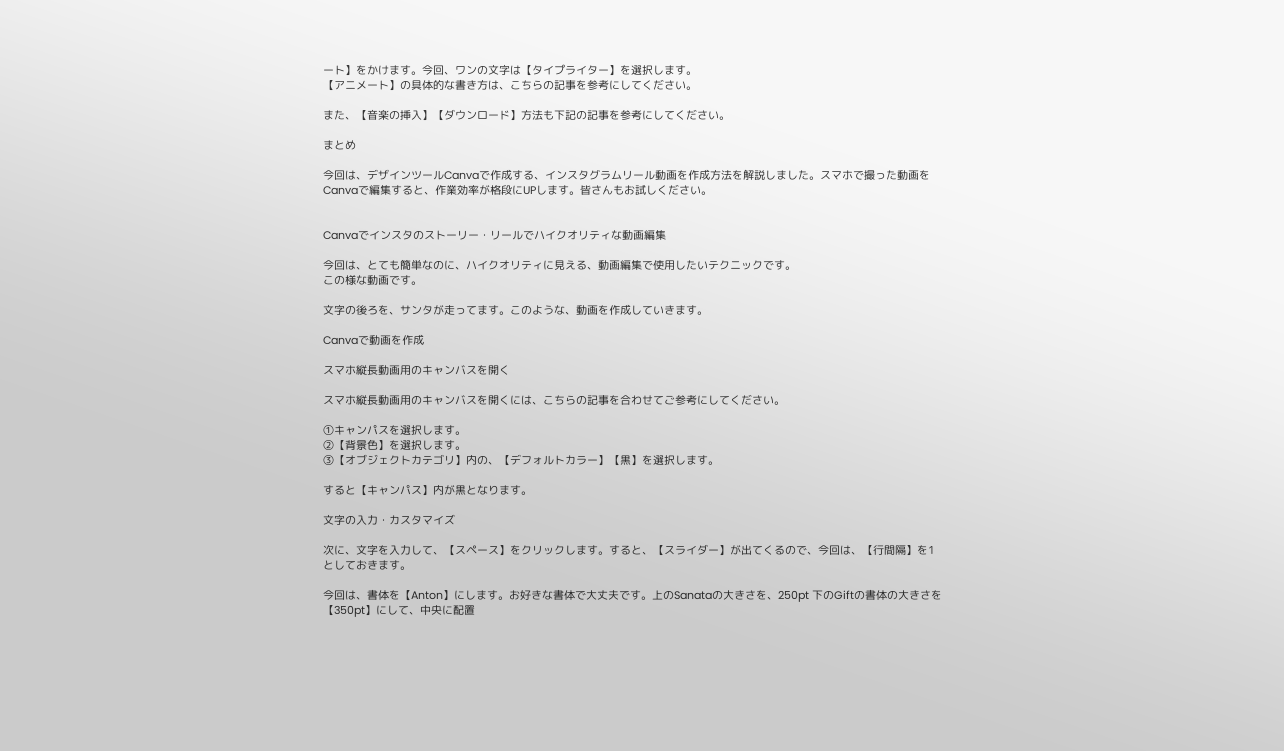ート】をかけます。今回、ワンの文字は【タイプライター】を選択します。
【アニメート】の具体的な書き方は、こちらの記事を参考にしてください。

また、【音楽の挿入】【ダウンロード】方法も下記の記事を参考にしてください。

まとめ

今回は、デザインツールCanvaで作成する、インスタグラムリール動画を作成方法を解説しました。スマホで撮った動画をCanvaで編集すると、作業効率が格段にUPします。皆さんもお試しください。


Canvaでインスタのストーリー・リールでハイクオリティな動画編集

今回は、とても簡単なのに、ハイクオリティに見える、動画編集で使用したいテクニックです。
この様な動画です。

文字の後ろを、サンタが走ってます。このような、動画を作成していきます。

Canvaで動画を作成

スマホ縦長動画用のキャンバスを開く

スマホ縦長動画用のキャンバスを開くには、こちらの記事を合わせてご参考にしてください。

①キャンパスを選択します。
②【背景色】を選択します。
③【オブジェクトカテゴリ】内の、【デフォルトカラー】【黒】を選択します。

すると【キャンパス】内が黒となります。

文字の入力・カスタマイズ

次に、文字を入力して、【スペース】をクリックします。すると、【スライダー】が出てくるので、今回は、【行間隔】を1としておきます。

今回は、書体を【Anton】にします。お好きな書体で大丈夫です。上のSanataの大きさを、250pt 下のGiftの書体の大きさを【350pt】にして、中央に配置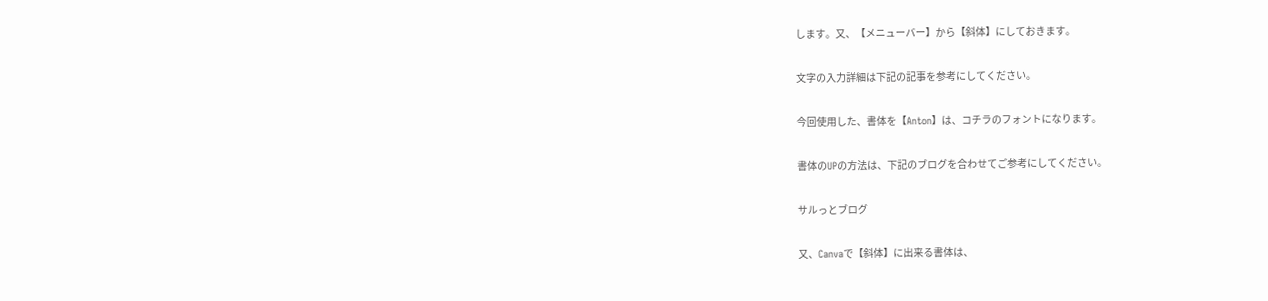します。又、【メニューバー】から【斜体】にしておきます。

文字の入力詳細は下記の記事を参考にしてください。

今回使用した、書体を【Anton】は、コチラのフォントになります。

書体のUPの方法は、下記のブログを合わせてご参考にしてください。

サルっとブログ

又、Canvaで【斜体】に出来る書体は、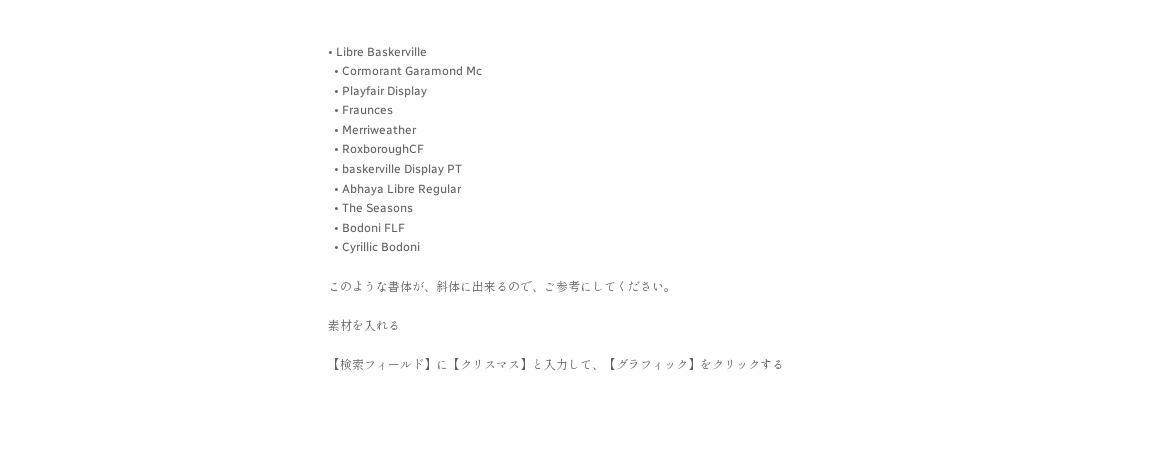• Libre Baskerville
  • Cormorant Garamond Mc
  • Playfair Display
  • Fraunces
  • Merriweather
  • RoxboroughCF
  • baskerville Display PT
  • Abhaya Libre Regular
  • The Seasons
  • Bodoni FLF
  • Cyrillic Bodoni

このような書体が、斜体に出来るので、ご参考にしてください。

素材を入れる

【検索フィールド】に【クリスマス】と入力して、【グラフィック】をクリックする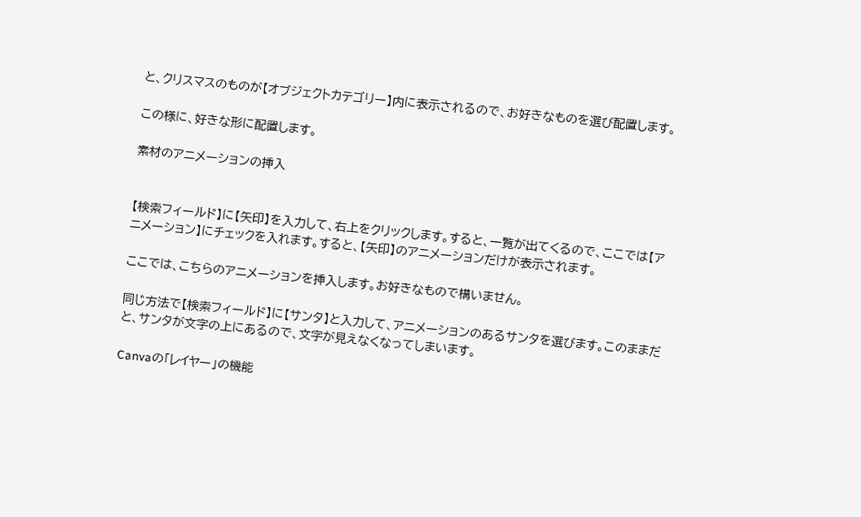と、クリスマスのものが【オブジェクトカテゴリー】内に表示されるので、お好きなものを選び配置します。

この様に、好きな形に配置します。

素材のアニメーションの挿入


【検索フィールド】に【矢印】を入力して、右上をクリックします。すると、一覧が出てくるので、ここでは【アニメーション】にチェックを入れます。すると、【矢印】のアニメーションだけが表示されます。

ここでは、こちらのアニメーションを挿入します。お好きなもので構いません。

同じ方法で【検索フィールド】に【サンタ】と入力して、アニメーションのあるサンタを選びます。このままだと、サンタが文字の上にあるので、文字が見えなくなってしまいます。

Canvaの「レイヤー」の機能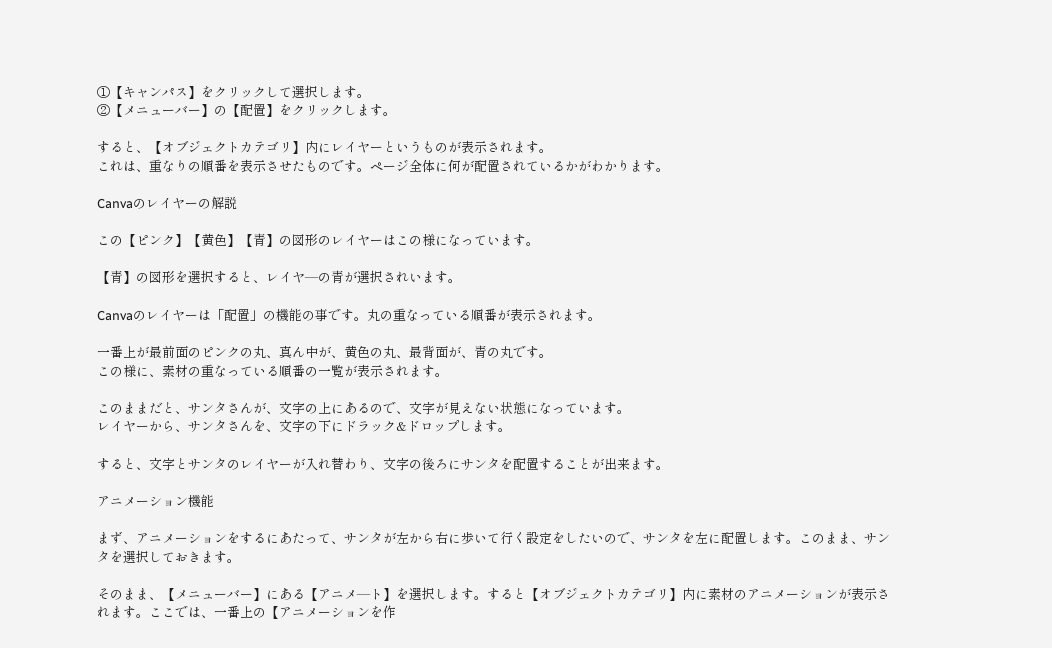①【キャンパス】をクリックして選択します。
②【メニューバー】の【配置】をクリックします。

すると、【オブジェクトカテゴリ】内にレイヤーというものが表示されます。
これは、重なりの順番を表示させたものです。ページ全体に何が配置されているかがわかります。

Canvaのレイヤーの解説

この【ピンク】【黄色】【青】の図形のレイヤーはこの様になっています。

【青】の図形を選択すると、レイヤ―の青が選択されいます。

Canvaのレイヤーは「配置」の機能の事です。丸の重なっている順番が表示されます。

一番上が最前面のピンクの丸、真ん中が、黄色の丸、最背面が、青の丸です。
この様に、素材の重なっている順番の一覧が表示されます。

このままだと、サンタさんが、文字の上にあるので、文字が見えない状態になっています。
レイヤーから、サンタさんを、文字の下にドラック&ドロップします。

すると、文字とサンタのレイヤーが入れ替わり、文字の後ろにサンタを配置することが出来ます。

アニメーション機能

まず、アニメーションをするにあたって、サンタが左から右に歩いて行く設定をしたいので、サンタを左に配置します。このまま、サンタを選択しておきます。

そのまま、【メニューバー】にある【アニメ―ト】を選択します。すると【オブジェクトカテゴリ】内に素材のアニメーションが表示されます。ここでは、一番上の【アニメーションを作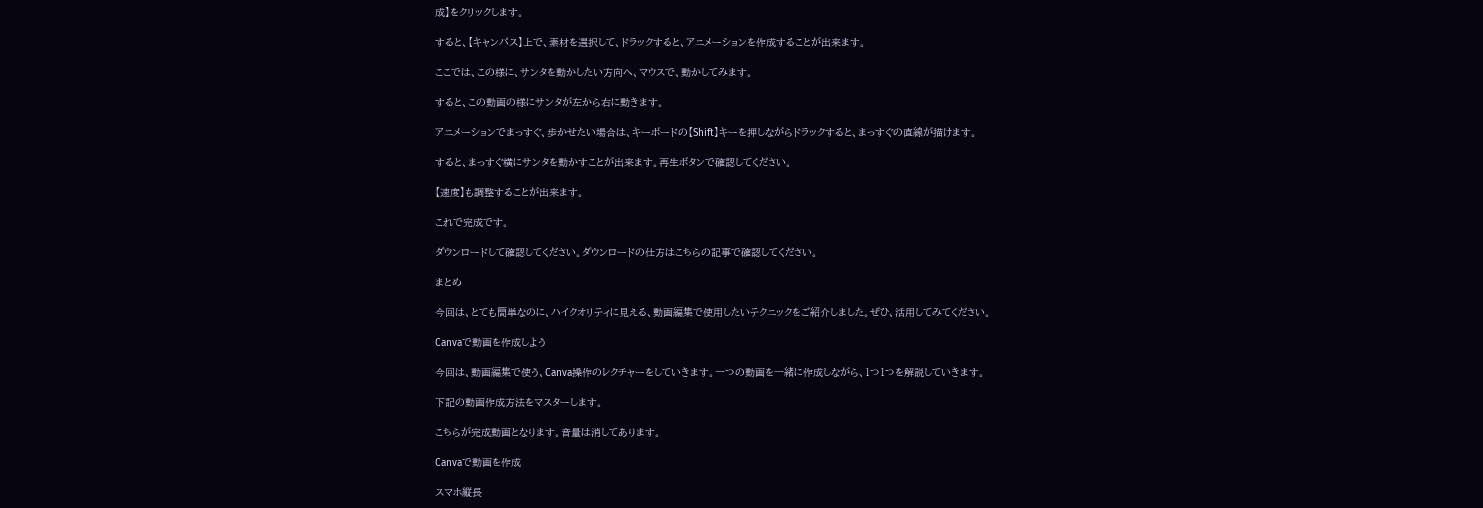成】をクリックします。

すると、【キャンパス】上で、素材を選択して、ドラックすると、アニメーションを作成することが出来ます。

ここでは、この様に、サンタを動かしたい方向へ、マウスで、動かしてみます。

すると、この動画の様にサンタが左から右に動きます。

アニメーションでまっすぐ、歩かせたい場合は、キーボードの【Shift】キーを押しながらドラックすると、まっすぐの直線が描けます。

すると、まっすぐ横にサンタを動かすことが出来ます。再生ボタンで確認してください。

【速度】も調整することが出来ます。

これで完成です。

ダウンロードして確認してください。ダウンロードの仕方はこちらの記事で確認してください。

まとめ

今回は、とても簡単なのに、ハイクオリティに見える、動画編集で使用したいテクニックをご紹介しました。ぜひ、活用してみてください。

Canvaで動画を作成しよう

今回は、動画編集で使う、Canva操作のレクチャーをしていきます。一つの動画を一緒に作成しながら、1つ1つを解説していきます。

下記の動画作成方法をマスターします。

こちらが完成動画となります。音量は消してあります。

Canvaで動画を作成

スマホ縦長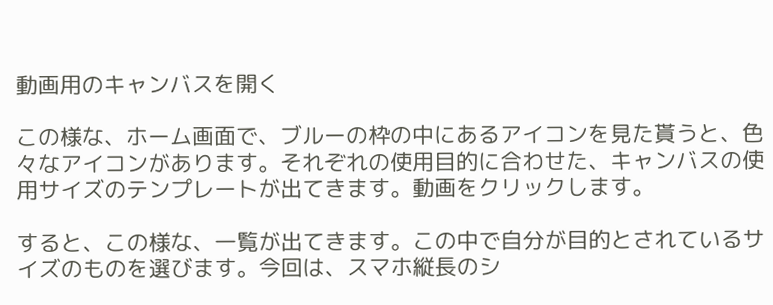動画用のキャンバスを開く

この様な、ホーム画面で、ブルーの枠の中にあるアイコンを見た貰うと、色々なアイコンがあります。それぞれの使用目的に合わせた、キャンバスの使用サイズのテンプレートが出てきます。動画をクリックします。

すると、この様な、一覧が出てきます。この中で自分が目的とされているサイズのものを選びます。今回は、スマホ縦長のシ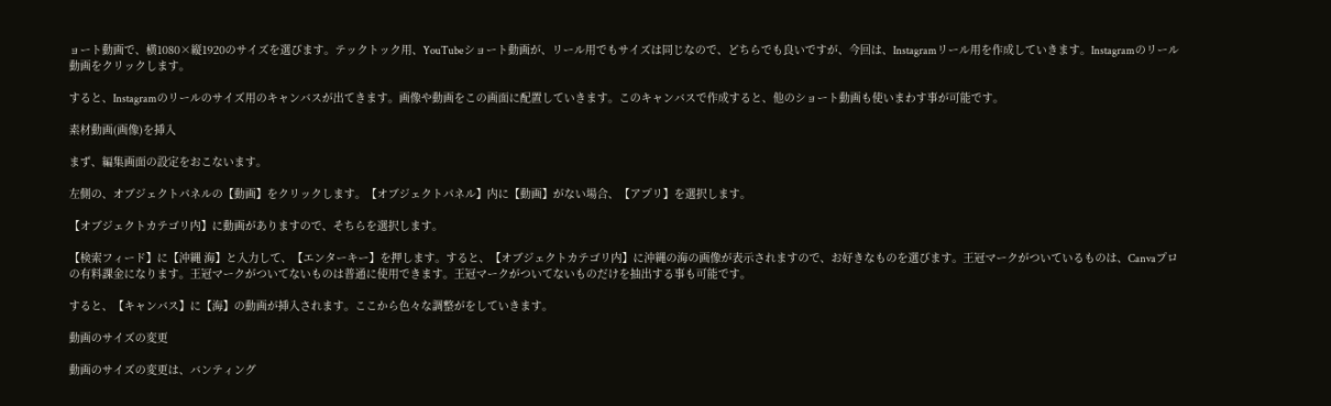ョート動画で、横1080×縦1920のサイズを選びます。テックトック用、YouTubeショート動画が、リール用でもサイズは同じなので、どちらでも良いですが、今回は、Instagramリール用を作成していきます。Instagramのリール動画をクリックします。

すると、Instagramのリールのサイズ用のキャンバスが出てきます。画像や動画をこの画面に配置していきます。このキャンバスで作成すると、他のショート動画も使いまわす事が可能です。

素材動画(画像)を挿入

まず、編集画面の設定をおこないます。

左側の、オブジェクトパネルの【動画】をクリックします。【オブジェクトパネル】内に【動画】がない場合、【アプリ】を選択します。

【オブジェクトカテゴリ内】に動画がありますので、そちらを選択します。

【検索フィード】に【沖縄 海】と入力して、【エンターキー】を押します。すると、【オブジェクトカテゴリ内】に沖縄の海の画像が表示されますので、お好きなものを選びます。王冠マークがついているものは、Canvaプロの有料課金になります。王冠マークがついてないものは普通に使用できます。王冠マークがついてないものだけを抽出する事も可能です。

すると、【キャンバス】に【海】の動画が挿入されます。ここから色々な調整がをしていきます。

動画のサイズの変更

動画のサイズの変更は、バンティング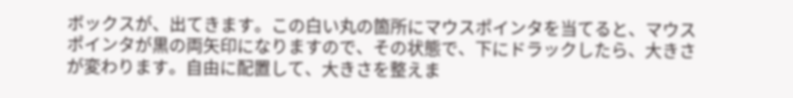ボックスが、出てきます。この白い丸の箇所にマウスポインタを当てると、マウスポインタが黒の両矢印になりますので、その状態で、下にドラックしたら、大きさが変わります。自由に配置して、大きさを整えま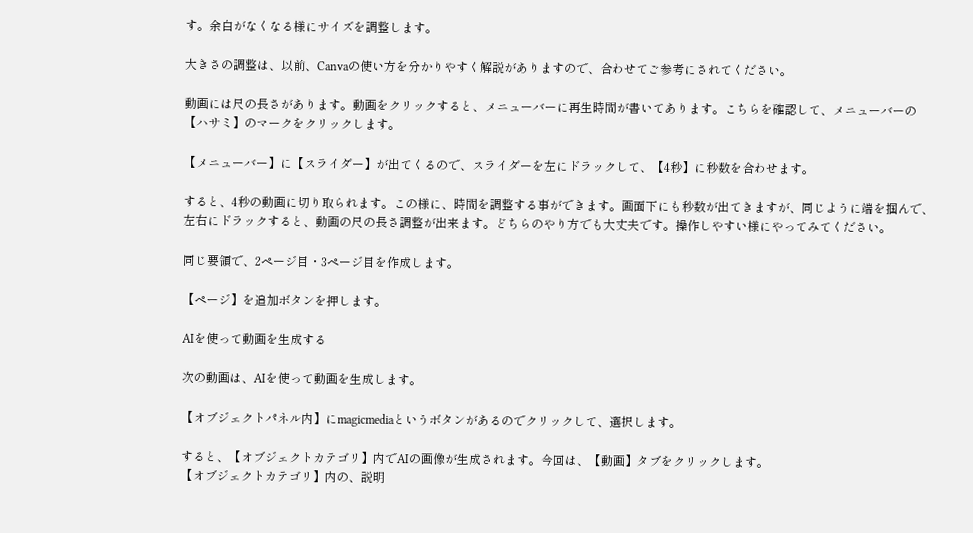す。余白がなくなる様にサイズを調整します。

大きさの調整は、以前、Canvaの使い方を分かりやすく解説がありますので、合わせてご参考にされてください。

動画には尺の長さがあります。動画をクリックすると、メニューバーに再生時間が書いてあります。こちらを確認して、メニューバーの【ハサミ】のマークをクリックします。

【メニューバー】に【スライダー】が出てくるので、スライダーを左にドラックして、【4秒】に秒数を合わせます。

すると、4秒の動画に切り取られます。この様に、時間を調整する事ができます。画面下にも秒数が出てきますが、同じように端を掴んで、左右にドラックすると、動画の尺の長さ調整が出来ます。どちらのやり方でも大丈夫です。操作しやすい様にやってみてください。

同じ要領で、2ページ目・3ページ目を作成します。

【ページ】を追加ボタンを押します。

AIを使って動画を生成する

次の動画は、AIを使って動画を生成します。

【オブジェクトパネル内】にmagicmediaというボタンがあるのでクリックして、選択します。

すると、【オブジェクトカテゴリ】内でAIの画像が生成されます。今回は、【動画】タブをクリックします。
【オブジェクトカテゴリ】内の、説明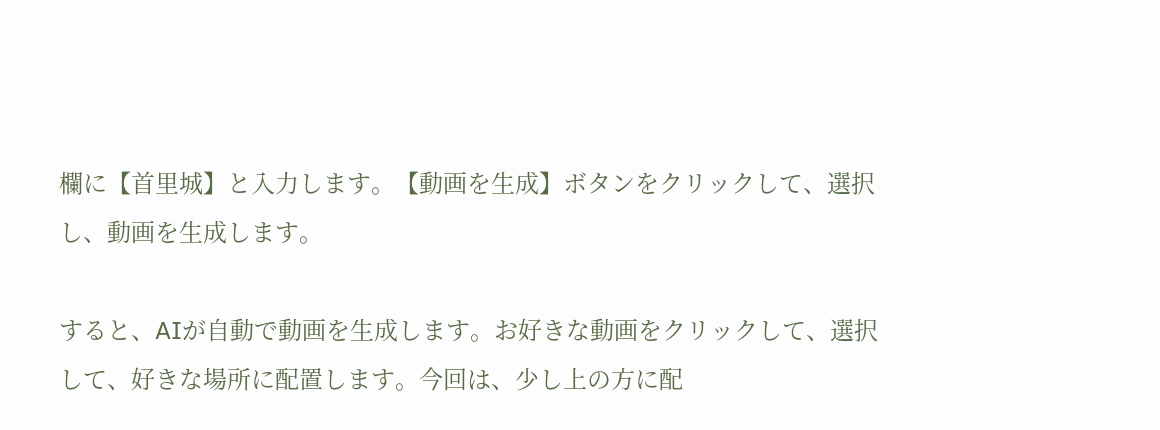欄に【首里城】と入力します。【動画を生成】ボタンをクリックして、選択し、動画を生成します。

すると、AIが自動で動画を生成します。お好きな動画をクリックして、選択して、好きな場所に配置します。今回は、少し上の方に配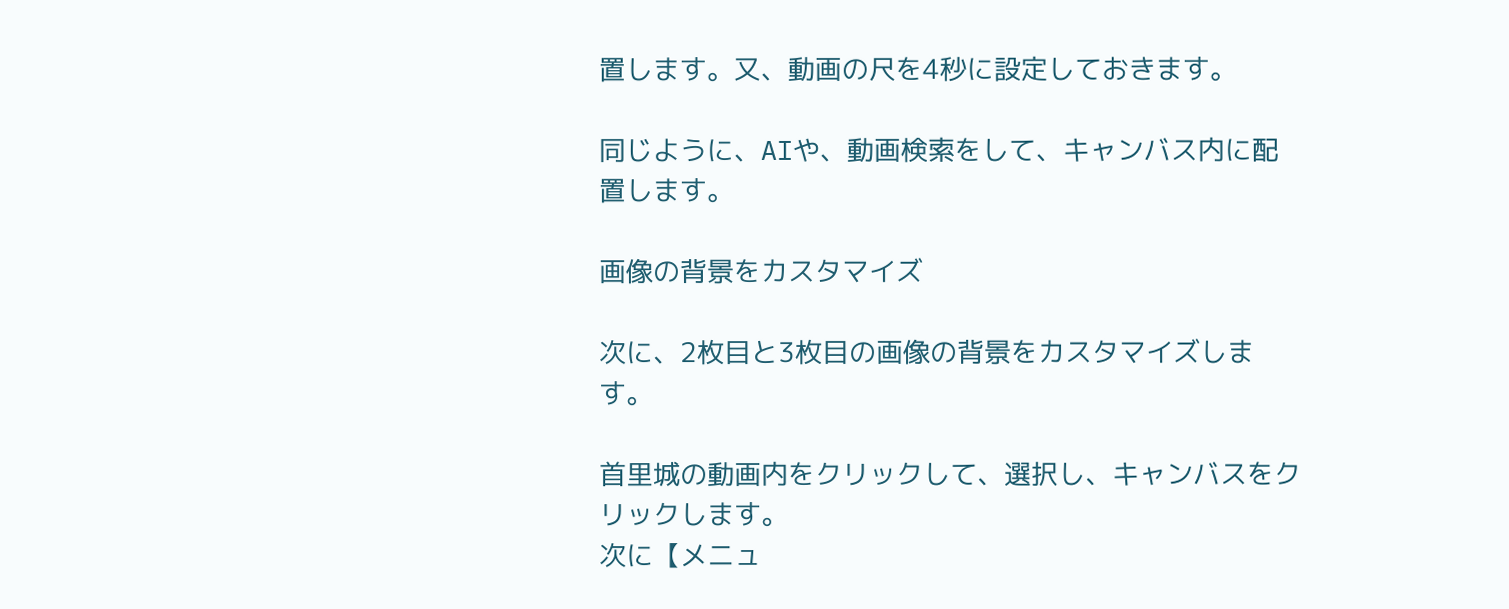置します。又、動画の尺を4秒に設定しておきます。

同じように、AIや、動画検索をして、キャンバス内に配置します。

画像の背景をカスタマイズ

次に、2枚目と3枚目の画像の背景をカスタマイズします。

首里城の動画内をクリックして、選択し、キャンバスをクリックします。
次に【メニュ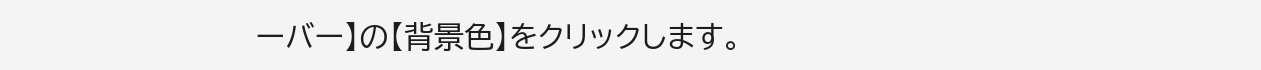ーバー】の【背景色】をクリックします。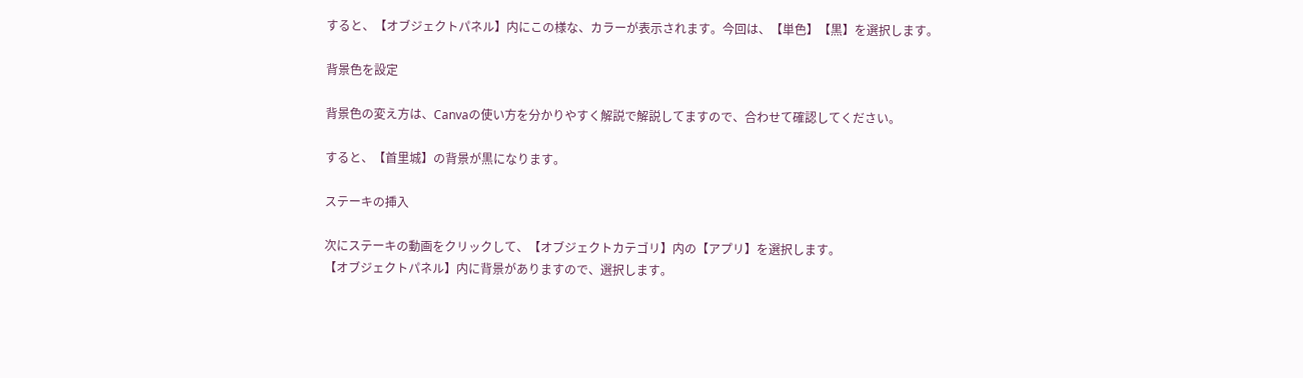すると、【オブジェクトパネル】内にこの様な、カラーが表示されます。今回は、【単色】【黒】を選択します。

背景色を設定

背景色の変え方は、Canvaの使い方を分かりやすく解説で解説してますので、合わせて確認してください。

すると、【首里城】の背景が黒になります。

ステーキの挿入

次にステーキの動画をクリックして、【オブジェクトカテゴリ】内の【アプリ】を選択します。
【オブジェクトパネル】内に背景がありますので、選択します。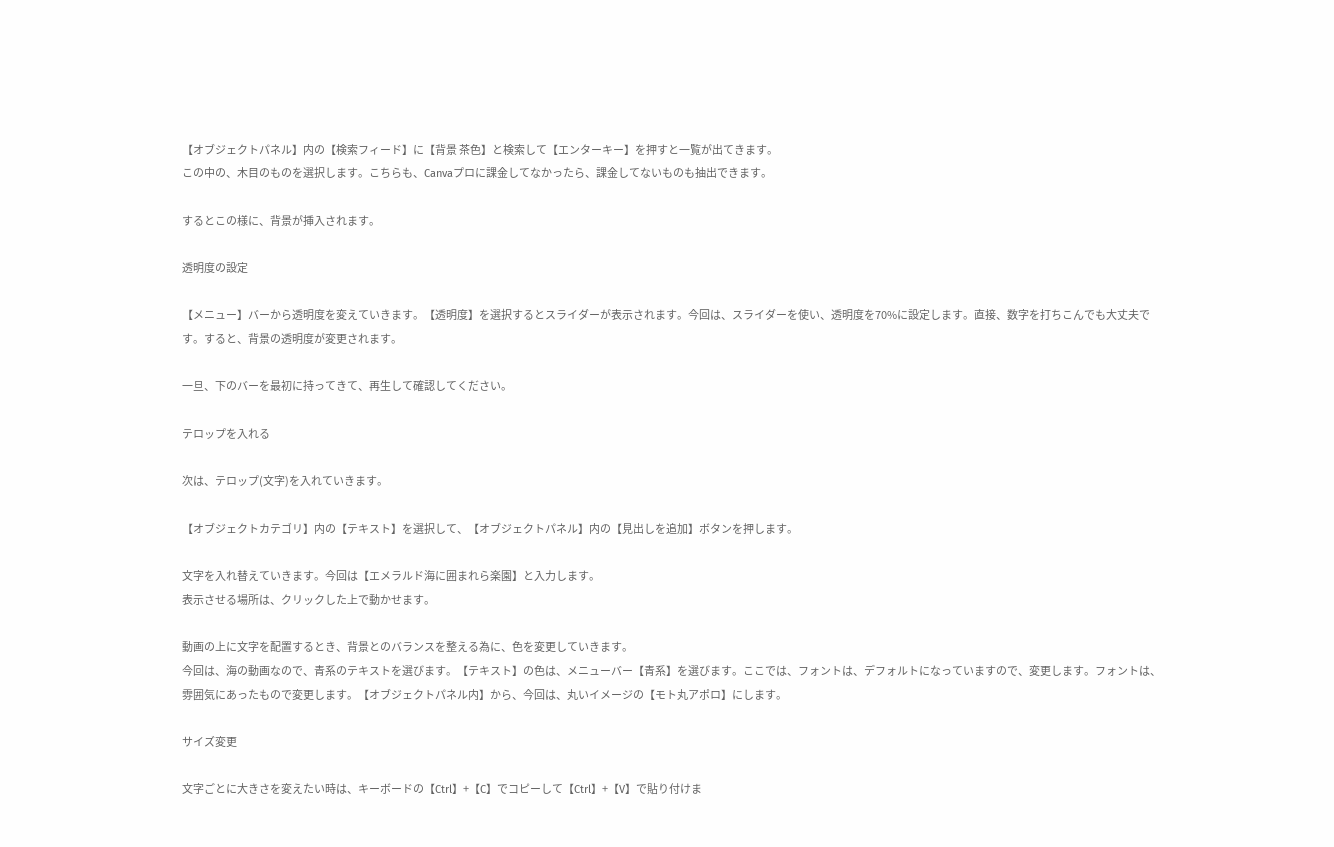【オブジェクトパネル】内の【検索フィード】に【背景 茶色】と検索して【エンターキー】を押すと一覧が出てきます。
この中の、木目のものを選択します。こちらも、Canvaプロに課金してなかったら、課金してないものも抽出できます。

するとこの様に、背景が挿入されます。

透明度の設定

【メニュー】バーから透明度を変えていきます。【透明度】を選択するとスライダーが表示されます。今回は、スライダーを使い、透明度を70%に設定します。直接、数字を打ちこんでも大丈夫です。すると、背景の透明度が変更されます。

一旦、下のバーを最初に持ってきて、再生して確認してください。

テロップを入れる

次は、テロップ(文字)を入れていきます。

【オブジェクトカテゴリ】内の【テキスト】を選択して、【オブジェクトパネル】内の【見出しを追加】ボタンを押します。

文字を入れ替えていきます。今回は【エメラルド海に囲まれら楽園】と入力します。
表示させる場所は、クリックした上で動かせます。

動画の上に文字を配置するとき、背景とのバランスを整える為に、色を変更していきます。
今回は、海の動画なので、青系のテキストを選びます。【テキスト】の色は、メニューバー【青系】を選びます。ここでは、フォントは、デフォルトになっていますので、変更します。フォントは、雰囲気にあったもので変更します。【オブジェクトパネル内】から、今回は、丸いイメージの【モト丸アポロ】にします。

サイズ変更

文字ごとに大きさを変えたい時は、キーボードの【Ctrl】+【C】でコピーして【Ctrl】+【V】で貼り付けま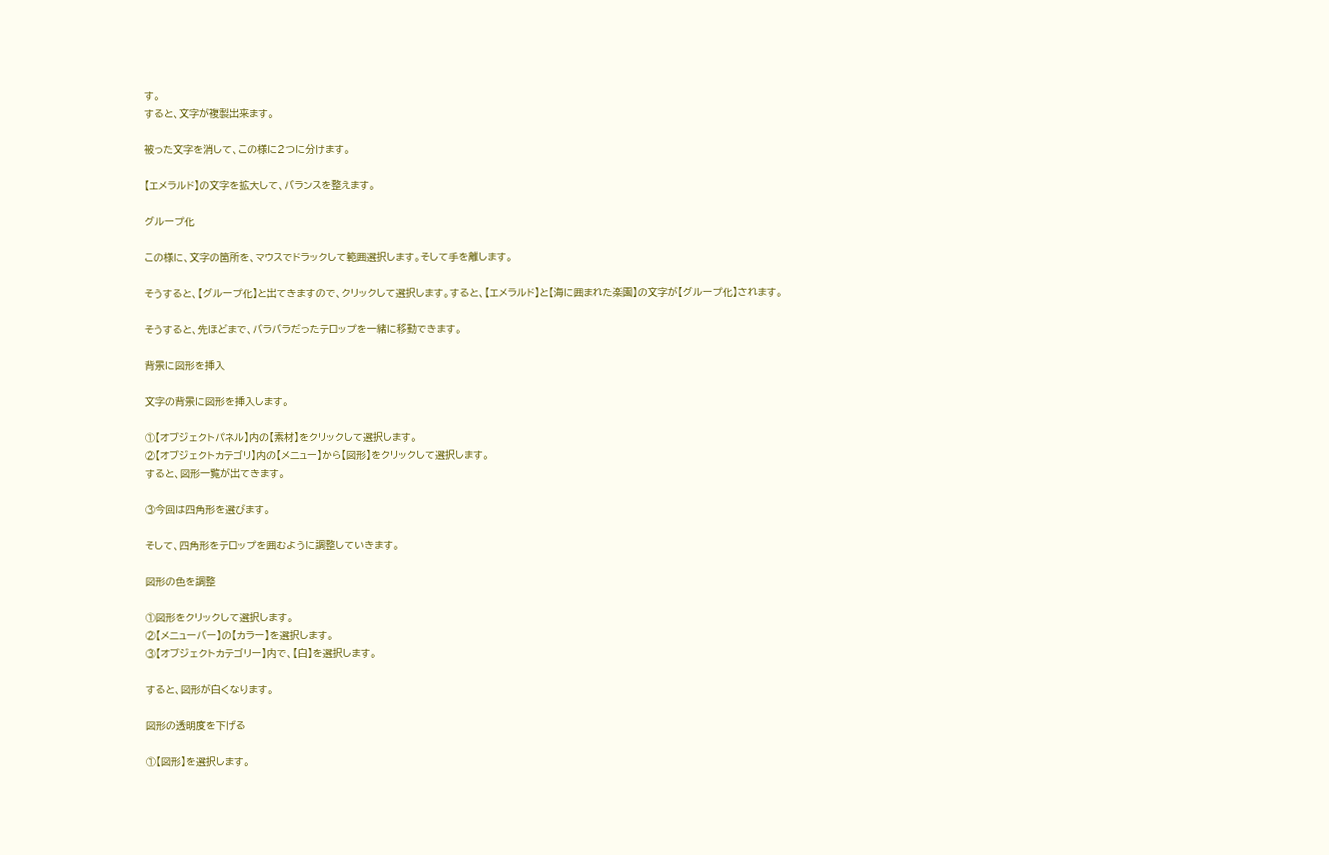す。
すると、文字が複製出来ます。

被った文字を消して、この様に2つに分けます。

【エメラルド】の文字を拡大して、バランスを整えます。

グループ化

この様に、文字の箇所を、マウスでドラックして範囲選択します。そして手を離します。

そうすると、【グループ化】と出てきますので、クリックして選択します。すると、【エメラルド】と【海に囲まれた楽園】の文字が【グループ化】されます。

そうすると、先ほどまで、バラバラだったテロップを一緒に移動できます。

背景に図形を挿入

文字の背景に図形を挿入します。

①【オブジェクトパネル】内の【素材】をクリックして選択します。
②【オブジェクトカテゴリ】内の【メニュー】から【図形】をクリックして選択します。
すると、図形一覧が出てきます。

③今回は四角形を選びます。

そして、四角形をテロップを囲むように調整していきます。

図形の色を調整

①図形をクリックして選択します。
②【メニューバー】の【カラー】を選択します。
③【オブジェクトカテゴリー】内で、【白】を選択します。

すると、図形が白くなります。

図形の透明度を下げる

①【図形】を選択します。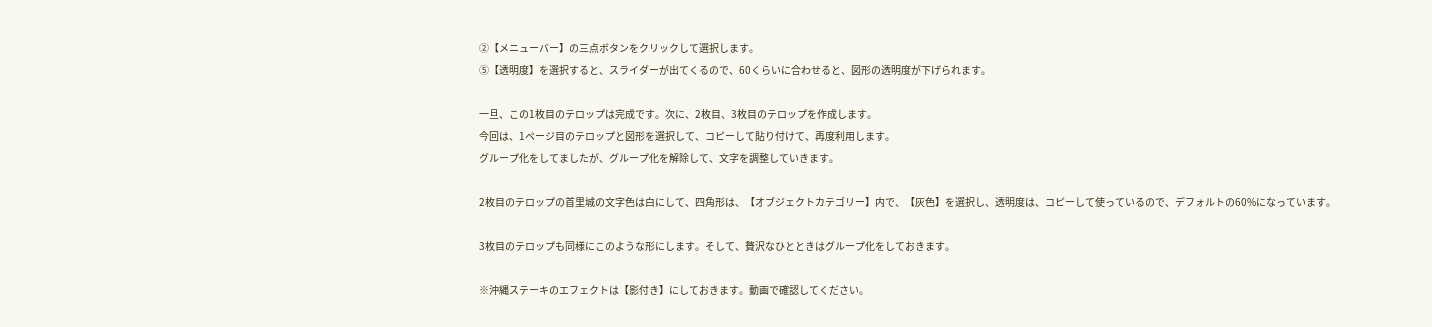②【メニューバー】の三点ボタンをクリックして選択します。
⑤【透明度】を選択すると、スライダーが出てくるので、60くらいに合わせると、図形の透明度が下げられます。

一旦、この1枚目のテロップは完成です。次に、2枚目、3枚目のテロップを作成します。
今回は、1ページ目のテロップと図形を選択して、コピーして貼り付けて、再度利用します。
グループ化をしてましたが、グループ化を解除して、文字を調整していきます。

2枚目のテロップの首里城の文字色は白にして、四角形は、【オブジェクトカテゴリー】内で、【灰色】を選択し、透明度は、コピーして使っているので、デフォルトの60%になっています。

3枚目のテロップも同様にこのような形にします。そして、贅沢なひとときはグループ化をしておきます。

※沖縄ステーキのエフェクトは【影付き】にしておきます。動画で確認してください。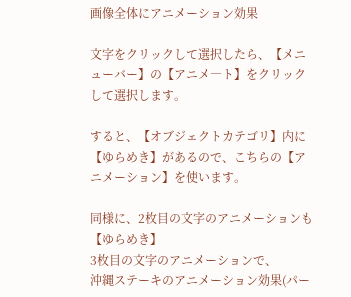画像全体にアニメーション効果

文字をクリックして選択したら、【メニューバー】の【アニメ―ト】をクリックして選択します。

すると、【オブジェクトカテゴリ】内に【ゆらめき】があるので、こちらの【アニメーション】を使います。

同様に、2枚目の文字のアニメーションも【ゆらめき】
3枚目の文字のアニメーションで、
沖縄ステーキのアニメーション効果(パー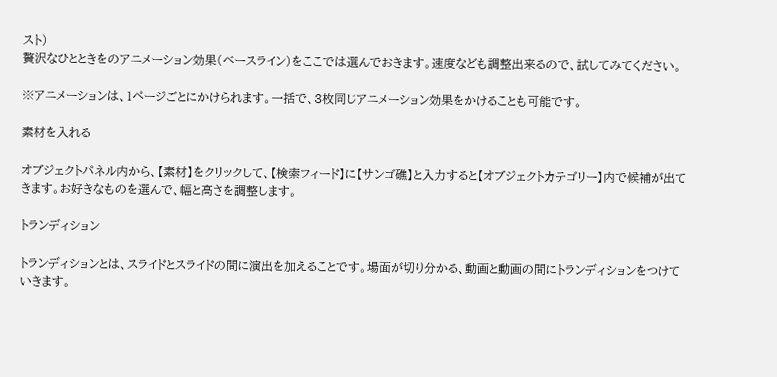スト)
贅沢なひとときをのアニメーション効果(ベースライン)をここでは選んでおきます。速度なども調整出来るので、試してみてください。

※アニメーションは、1ページごとにかけられます。一括で、3枚同じアニメーション効果をかけることも可能です。

素材を入れる

オブジェクトパネル内から、【素材】をクリックして、【検索フィード】に【サンゴ礁】と入力すると【オブジェクトカテゴリー】内で候補が出てきます。お好きなものを選んで、幅と高さを調整します。

トランディション

トランディションとは、スライドとスライドの間に演出を加えることです。場面が切り分かる、動画と動画の間にトランディションをつけていきます。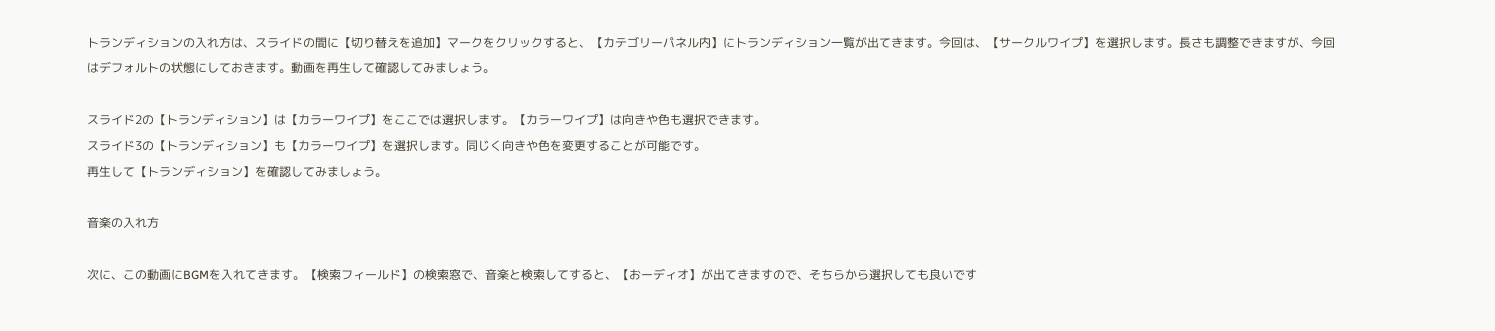トランディションの入れ方は、スライドの間に【切り替えを追加】マークをクリックすると、【カテゴリーパネル内】にトランディション一覧が出てきます。今回は、【サークルワイプ】を選択します。長さも調整できますが、今回はデフォルトの状態にしておきます。動画を再生して確認してみましょう。

スライド2の【トランディション】は【カラーワイプ】をここでは選択します。【カラーワイプ】は向きや色も選択できます。
スライド3の【トランディション】も【カラーワイプ】を選択します。同じく向きや色を変更することが可能です。
再生して【トランディション】を確認してみましょう。

音楽の入れ方

次に、この動画にBGMを入れてきます。【検索フィールド】の検索窓で、音楽と検索してすると、【おーディオ】が出てきますので、そちらから選択しても良いです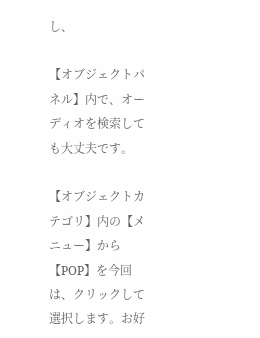し、

【オブジェクトパネル】内で、オーディオを検索しても大丈夫です。

【オブジェクトカテゴリ】内の【メニュー】から【POP】を今回は、クリックして選択します。お好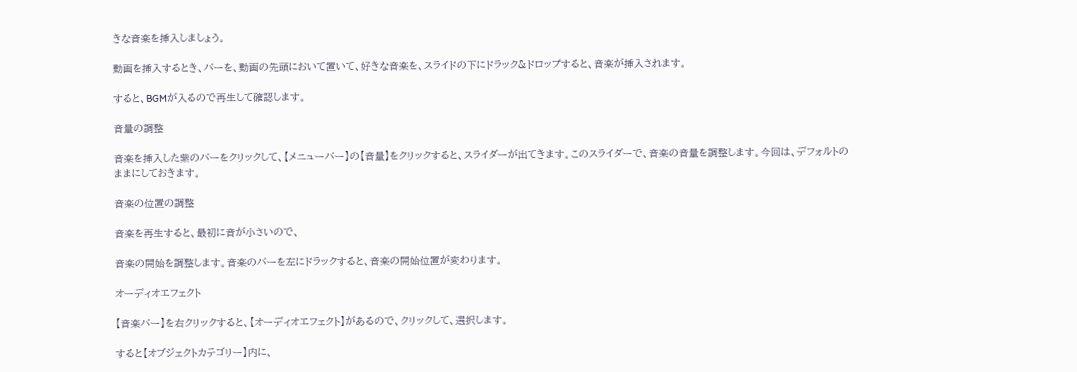きな音楽を挿入しましょう。

動画を挿入するとき、バーを、動画の先頭において置いて、好きな音楽を、スライドの下にドラック&ドロップすると、音楽が挿入されます。

すると、BGMが入るので再生して確認します。

音量の調整

音楽を挿入した紫のバーをクリックして、【メニューバー】の【音量】をクリックすると、スライダーが出てきます。このスライダーで、音楽の音量を調整します。今回は、デフォルトのままにしておきます。

音楽の位置の調整

音楽を再生すると、最初に音が小さいので、

音楽の開始を調整します。音楽のバーを左にドラックすると、音楽の開始位置が変わります。

オーディオエフェクト

【音楽バー】を右クリックすると、【オーディオエフェクト】があるので、クリックして、選択します。

すると【オブジェクトカテゴリー】内に、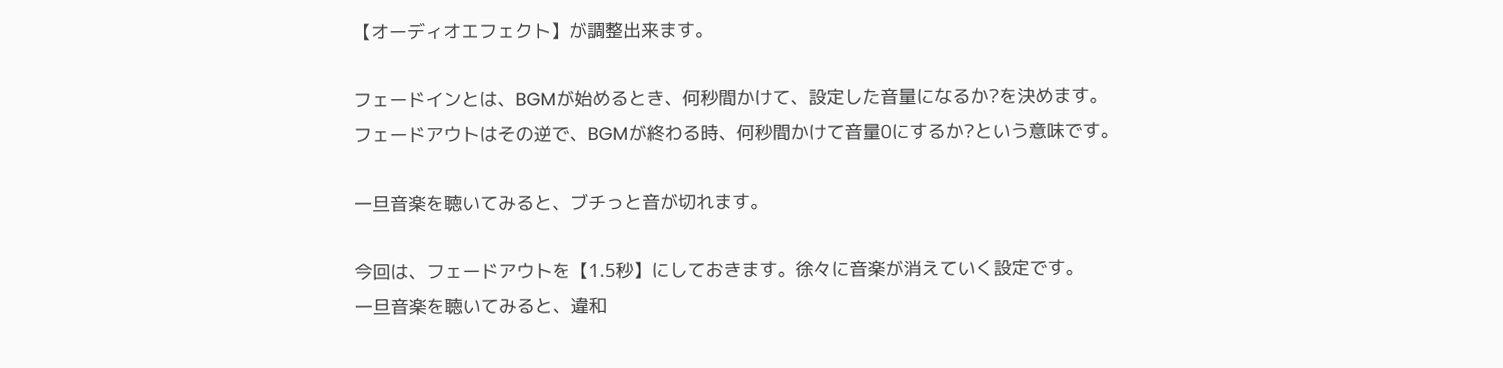【オーディオエフェクト】が調整出来ます。

フェードインとは、BGMが始めるとき、何秒間かけて、設定した音量になるか?を決めます。
フェードアウトはその逆で、BGMが終わる時、何秒間かけて音量0にするか?という意味です。

一旦音楽を聴いてみると、ブチっと音が切れます。

今回は、フェードアウトを【1.5秒】にしておきます。徐々に音楽が消えていく設定です。
一旦音楽を聴いてみると、違和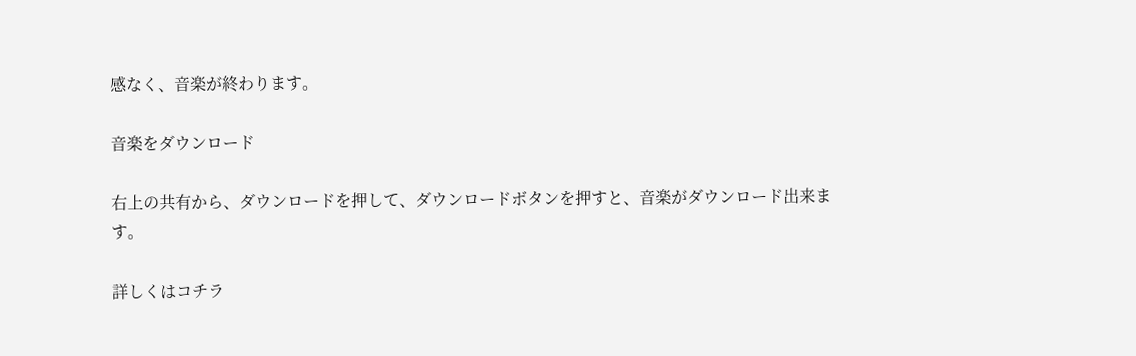感なく、音楽が終わります。

音楽をダウンロード

右上の共有から、ダウンロードを押して、ダウンロードボタンを押すと、音楽がダウンロード出来ます。

詳しくはコチラ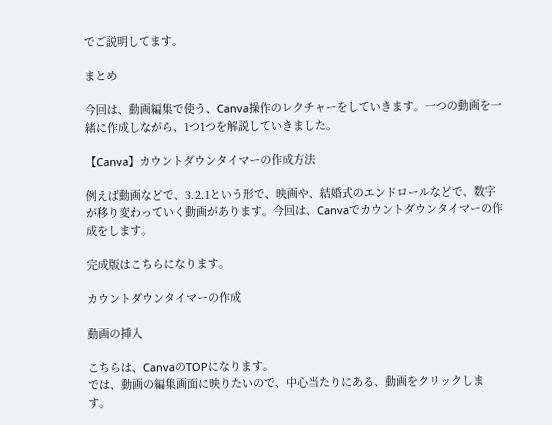でご説明してます。

まとめ

今回は、動画編集で使う、Canva操作のレクチャーをしていきます。一つの動画を一緒に作成しながら、1つ1つを解説していきました。

【Canva】カウントダウンタイマーの作成方法

例えば動画などで、3.2.1という形で、映画や、結婚式のエンドロールなどで、数字が移り変わっていく動画があります。今回は、Canvaでカウントダウンタイマーの作成をします。

完成版はこちらになります。

カウントダウンタイマーの作成

動画の挿入

こちらは、CanvaのTOPになります。
では、動画の編集画面に映りたいので、中心当たりにある、動画をクリックします。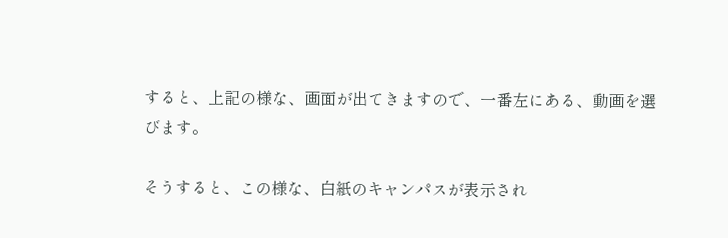すると、上記の様な、画面が出てきますので、一番左にある、動画を選びます。

そうすると、この様な、白紙のキャンパスが表示され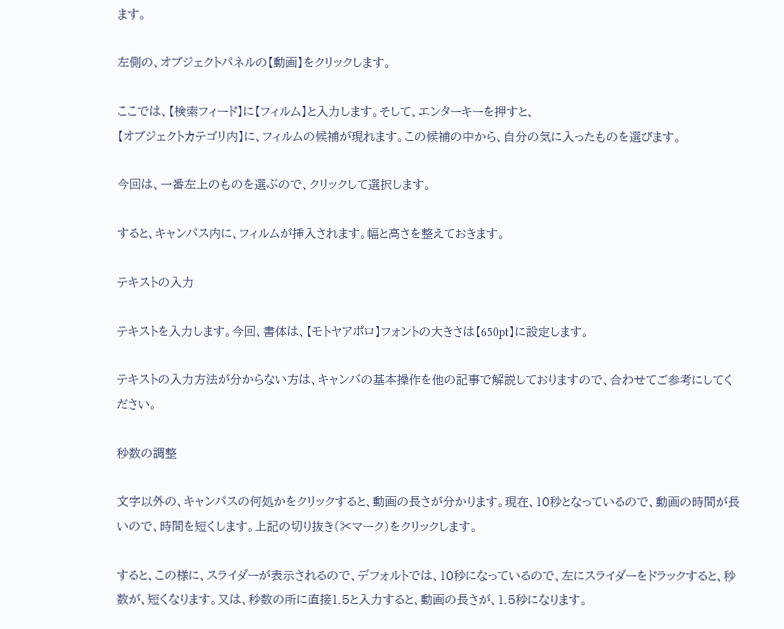ます。

左側の、オブジェクトパネルの【動画】をクリックします。

ここでは、【検索フィード】に【フィルム】と入力します。そして、エンターキーを押すと、
【オブジェクトカテゴリ内】に、フィルムの候補が現れます。この候補の中から、自分の気に入ったものを選びます。

今回は、一番左上のものを選ぶので、クリックして選択します。

すると、キャンパス内に、フィルムが挿入されます。幅と高さを整えておきます。

テキストの入力

テキストを入力します。今回、書体は、【モトヤアポロ】フォントの大きさは【650pt】に設定します。

テキストの入力方法が分からない方は、キャンバの基本操作を他の記事で解説しておりますので、合わせてご参考にしてください。

秒数の調整

文字以外の、キャンパスの何処かをクリックすると、動画の長さが分かります。現在、10秒となっているので、動画の時間が長いので、時間を短くします。上記の切り抜き(✂マーク)をクリックします。

すると、この様に、スライダーが表示されるので、デフォルトでは、10秒になっているので、左にスライダーをドラックすると、秒数が、短くなります。又は、秒数の所に直接1.5と入力すると、動画の長さが、1.5秒になります。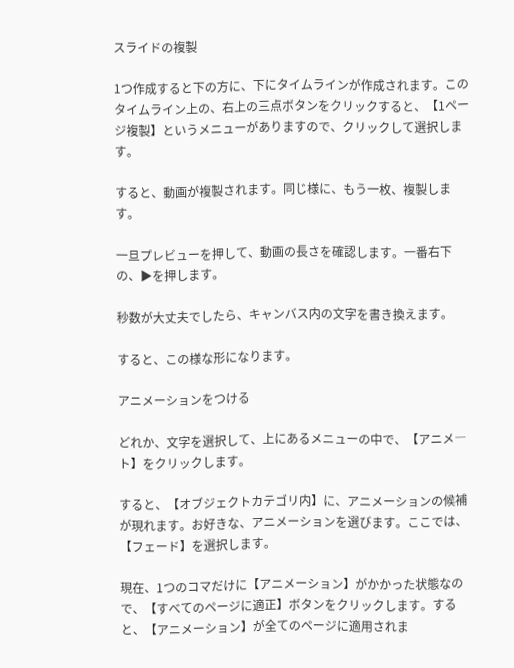スライドの複製

1つ作成すると下の方に、下にタイムラインが作成されます。このタイムライン上の、右上の三点ボタンをクリックすると、【1ページ複製】というメニューがありますので、クリックして選択します。

すると、動画が複製されます。同じ様に、もう一枚、複製します。

一旦プレビューを押して、動画の長さを確認します。一番右下の、▶を押します。

秒数が大丈夫でしたら、キャンバス内の文字を書き換えます。

すると、この様な形になります。

アニメーションをつける

どれか、文字を選択して、上にあるメニューの中で、【アニメ―ト】をクリックします。

すると、【オブジェクトカテゴリ内】に、アニメーションの候補が現れます。お好きな、アニメーションを選びます。ここでは、【フェード】を選択します。

現在、1つのコマだけに【アニメーション】がかかった状態なので、【すべてのページに適正】ボタンをクリックします。すると、【アニメーション】が全てのページに適用されま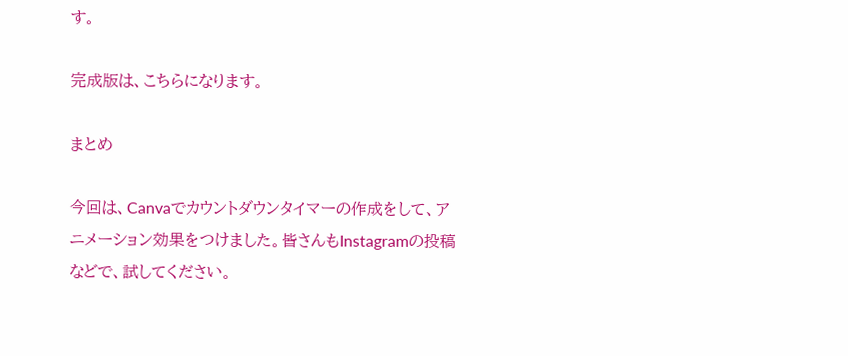す。

完成版は、こちらになります。

まとめ

今回は、Canvaでカウントダウンタイマーの作成をして、アニメーション効果をつけました。皆さんもInstagramの投稿などで、試してください。